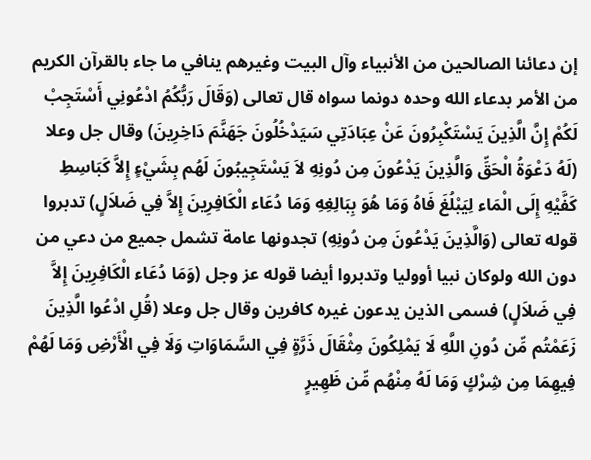إن دعائنا الصالحين من الأنبياء وآل البيت وغيرهم ينافي ما جاء بالقرآن الكريم من الأمر بدعاء الله وحده دونما سواه قال تعالى (وَقَالَ رَبُّكُمُ ادْعُونِي أَسْتَجِبْ لَكُمْ إِنَّ الَّذِينَ يَسْتَكْبِرُونَ عَنْ عِبَادَتِي سَيَدْخُلُونَ جَهَنَّمَ دَاخِرِينَ) وقال جل وعلا (لَهُ دَعْوَةُ الْحَقِّ وَالَّذِينَ يَدْعُونَ مِن دُونِهِ لاَ يَسْتَجِيبُونَ لَهُم بِشَيْءٍ إِلاَّ كَبَاسِطِ كَفَّيْهِ إِلَى الْمَاء لِيَبْلُغَ فَاهُ وَمَا هُوَ بِبَالِغِهِ وَمَا دُعَاء الْكَافِرِينَ إِلاَّ فِي ضَلاَلٍ) تدبروا قوله تعالى (وَالَّذِينَ يَدْعُونَ مِن دُونِهِ) تجدونها عامة تشمل جميع من دعي من دون الله ولوكان نبيا أووليا وتدبروا أيضا قوله عز وجل (وَمَا دُعَاء الْكَافِرِينَ إِلاَّ فِي ضَلاَلٍ) فسمى الذين يدعون غيره كافرين وقال جل وعلا (قُلِ ادْعُوا الَّذِينَ زَعَمْتُم مِّن دُونِ اللَّهِ لَا يَمْلِكُونَ مِثْقَالَ ذَرَّةٍ فِي السَّمَاوَاتِ وَلَا فِي الْأَرْضِ وَمَا لَهُمْ فِيهِمَا مِن شِرْكٍ وَمَا لَهُ مِنْهُم مِّن ظَهِيرٍ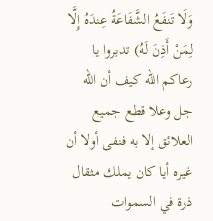وَلَا تَنفَعُ الشَّفَاعَةُ عِندَهُ إِلَّا لِمَنْ أَذِنَ لَهُ) تدبروا يا رعاكم الله كيف أن الله جل وعلا قطع جميع العلائق إلا به فنفى أولا أن غيره أيا كان يملك مثقال ذرة في السموات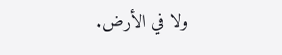ولا في الأرض.